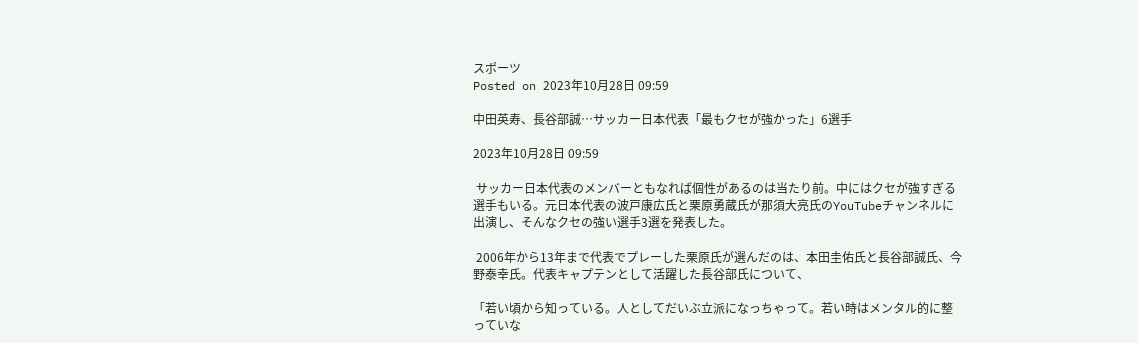スポーツ
Posted on 2023年10月28日 09:59

中田英寿、長谷部誠…サッカー日本代表「最もクセが強かった」6選手

2023年10月28日 09:59

 サッカー日本代表のメンバーともなれば個性があるのは当たり前。中にはクセが強すぎる選手もいる。元日本代表の波戸康広氏と栗原勇蔵氏が那須大亮氏のYouTubeチャンネルに出演し、そんなクセの強い選手3選を発表した。

 2006年から13年まで代表でプレーした栗原氏が選んだのは、本田圭佑氏と長谷部誠氏、今野泰幸氏。代表キャプテンとして活躍した長谷部氏について、

「若い頃から知っている。人としてだいぶ立派になっちゃって。若い時はメンタル的に整っていな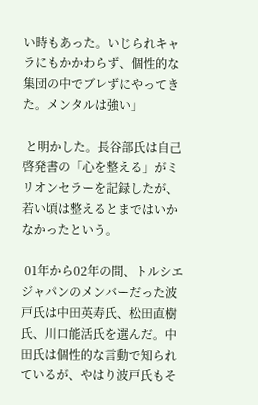い時もあった。いじられキャラにもかかわらず、個性的な集団の中でブレずにやってきた。メンタルは強い」

 と明かした。長谷部氏は自己啓発書の「心を整える」がミリオンセラーを記録したが、若い頃は整えるとまではいかなかったという。

 01年から02年の間、トルシエジャパンのメンバーだった波戸氏は中田英寿氏、松田直樹氏、川口能活氏を選んだ。中田氏は個性的な言動で知られているが、やはり波戸氏もそ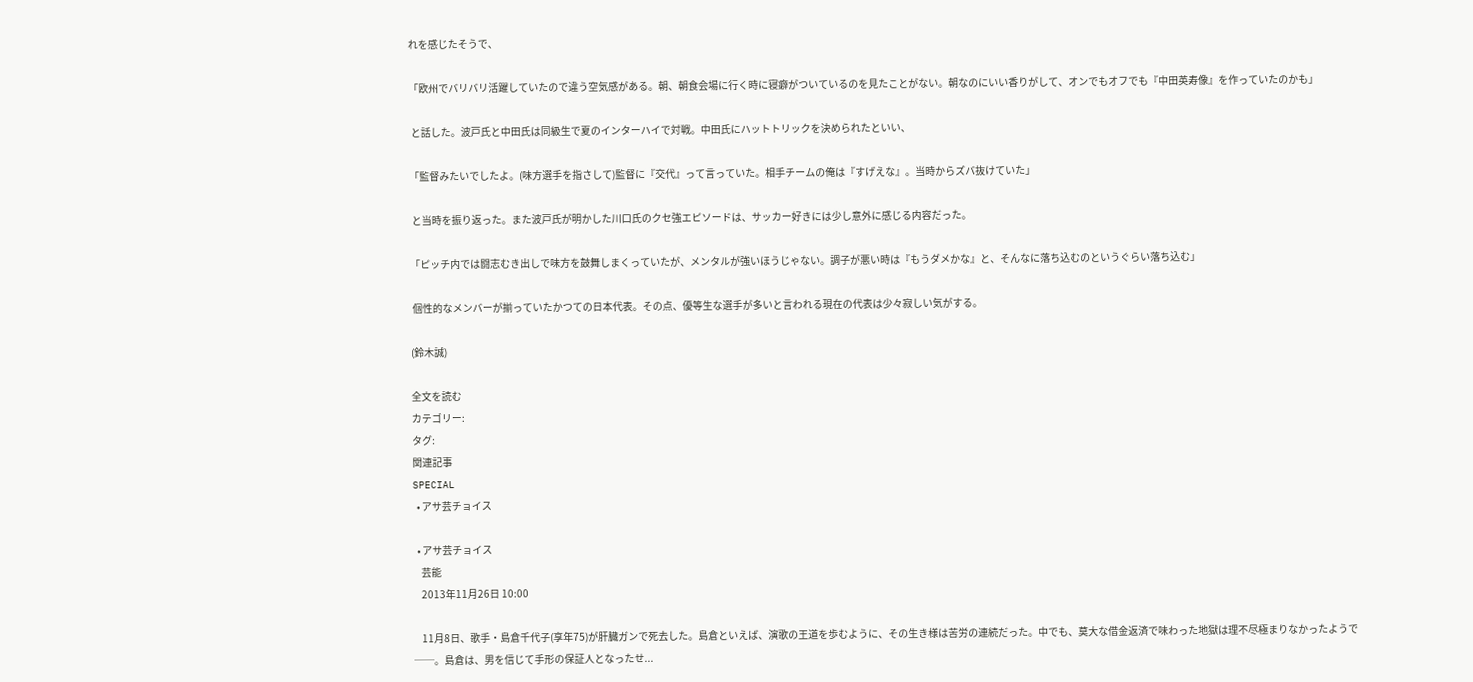れを感じたそうで、

「欧州でバリバリ活躍していたので違う空気感がある。朝、朝食会場に行く時に寝癖がついているのを見たことがない。朝なのにいい香りがして、オンでもオフでも『中田英寿像』を作っていたのかも」

 と話した。波戸氏と中田氏は同級生で夏のインターハイで対戦。中田氏にハットトリックを決められたといい、

「監督みたいでしたよ。(味方選手を指さして)監督に『交代』って言っていた。相手チームの俺は『すげえな』。当時からズバ抜けていた」

 と当時を振り返った。また波戸氏が明かした川口氏のクセ強エピソードは、サッカー好きには少し意外に感じる内容だった。

「ピッチ内では闘志むき出しで味方を鼓舞しまくっていたが、メンタルが強いほうじゃない。調子が悪い時は『もうダメかな』と、そんなに落ち込むのというぐらい落ち込む」

 個性的なメンバーが揃っていたかつての日本代表。その点、優等生な選手が多いと言われる現在の代表は少々寂しい気がする。

(鈴木誠)

全文を読む
カテゴリー:
タグ:
関連記事
SPECIAL
  • アサ芸チョイス

  • アサ芸チョイス
    芸能
    2013年11月26日 10:00

    11月8日、歌手・島倉千代子(享年75)が肝臓ガンで死去した。島倉といえば、演歌の王道を歩むように、その生き様は苦労の連続だった。中でも、莫大な借金返済で味わった地獄は理不尽極まりなかったようで──。島倉は、男を信じて手形の保証人となったせ...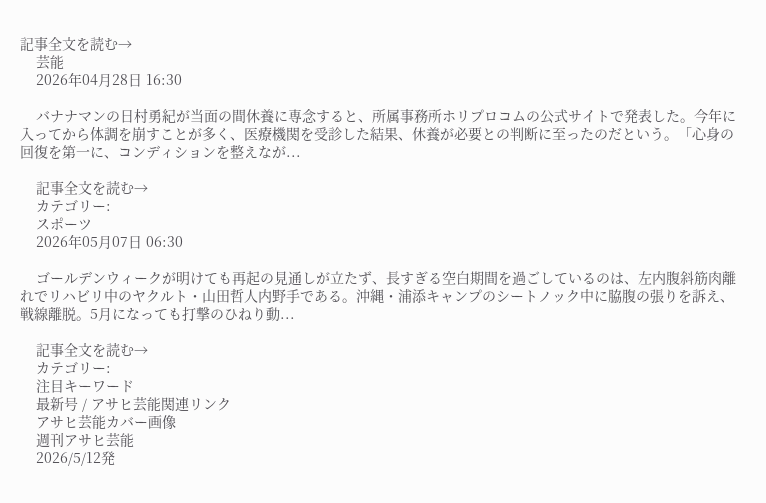記事全文を読む→
    芸能
    2026年04月28日 16:30

    バナナマンの日村勇紀が当面の間休養に専念すると、所属事務所ホリプロコムの公式サイトで発表した。今年に入ってから体調を崩すことが多く、医療機関を受診した結果、休養が必要との判断に至ったのだという。「心身の回復を第一に、コンディションを整えなが...

    記事全文を読む→
    カテゴリー:
    スポーツ
    2026年05月07日 06:30

    ゴールデンウィークが明けても再起の見通しが立たず、長すぎる空白期間を過ごしているのは、左内腹斜筋肉離れでリハビリ中のヤクルト・山田哲人内野手である。沖縄・浦添キャンプのシートノック中に脇腹の張りを訴え、戦線離脱。5月になっても打撃のひねり動...

    記事全文を読む→
    カテゴリー:
    注目キーワード
    最新号 / アサヒ芸能関連リンク
    アサヒ芸能カバー画像
    週刊アサヒ芸能
    2026/5/12発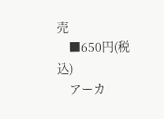売
    ■650円(税込)
    アーカ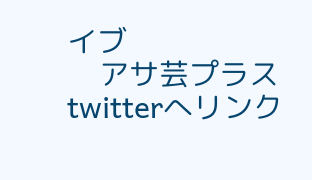イブ
    アサ芸プラス twitterへリンク